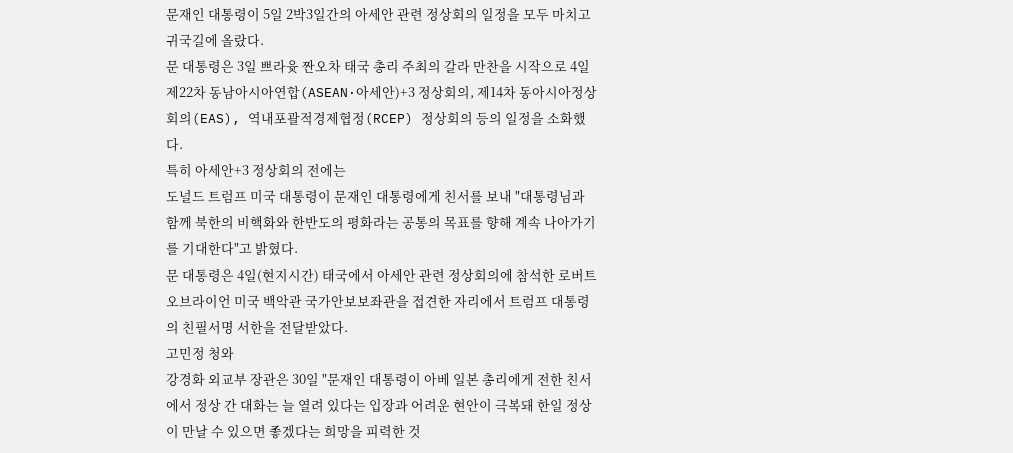문재인 대통령이 5일 2박3일간의 아세안 관련 정상회의 일정을 모두 마치고 귀국길에 올랐다.
문 대통령은 3일 쁘라윳 짠오차 태국 총리 주최의 갈라 만찬을 시작으로 4일 제22차 동남아시아연합(ASEAN·아세안)+3 정상회의, 제14차 동아시아정상회의(EAS), 역내포괄적경제협정(RCEP) 정상회의 등의 일정을 소화했다.
특히 아세안+3 정상회의 전에는
도널드 트럼프 미국 대통령이 문재인 대통령에게 친서를 보내 "대통령님과 함께 북한의 비핵화와 한반도의 평화라는 공통의 목표를 향해 계속 나아가기를 기대한다"고 밝혔다.
문 대통령은 4일(현지시간) 태국에서 아세안 관련 정상회의에 참석한 로버트 오브라이언 미국 백악관 국가안보보좌관을 접견한 자리에서 트럼프 대통령의 친필서명 서한을 전달받았다.
고민정 청와
강경화 외교부 장관은 30일 "문재인 대통령이 아베 일본 총리에게 전한 친서에서 정상 간 대화는 늘 열려 있다는 입장과 어려운 현안이 극복돼 한일 정상이 만날 수 있으면 좋겠다는 희망을 피력한 것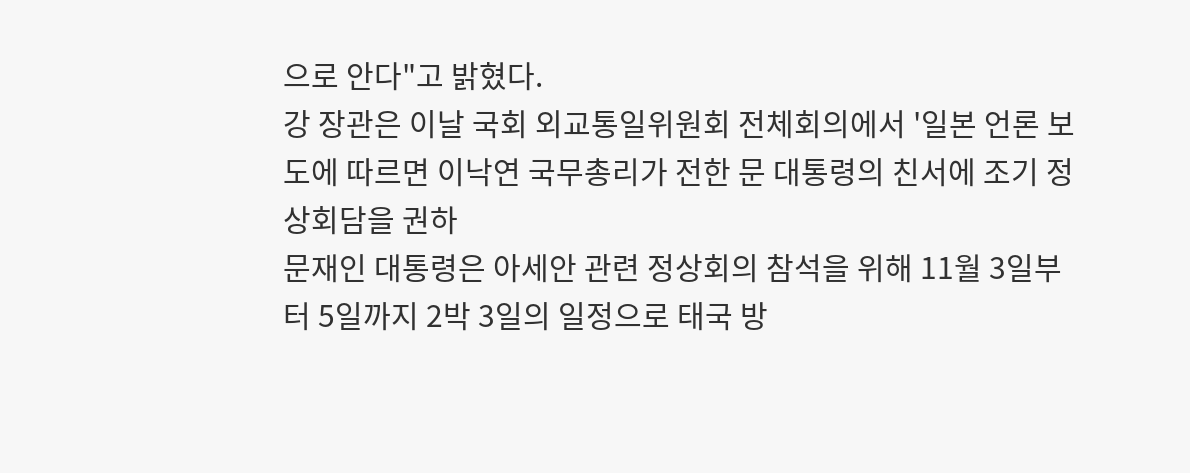으로 안다"고 밝혔다.
강 장관은 이날 국회 외교통일위원회 전체회의에서 '일본 언론 보도에 따르면 이낙연 국무총리가 전한 문 대통령의 친서에 조기 정상회담을 권하
문재인 대통령은 아세안 관련 정상회의 참석을 위해 11월 3일부터 5일까지 2박 3일의 일정으로 태국 방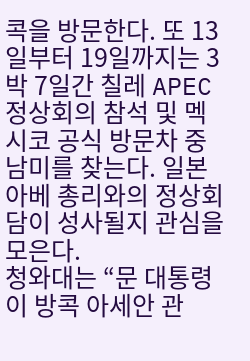콕을 방문한다. 또 13일부터 19일까지는 3박 7일간 칠레 APEC 정상회의 참석 및 멕시코 공식 방문차 중남미를 찾는다. 일본 아베 총리와의 정상회담이 성사될지 관심을 모은다.
청와대는 “문 대통령이 방콕 아세안 관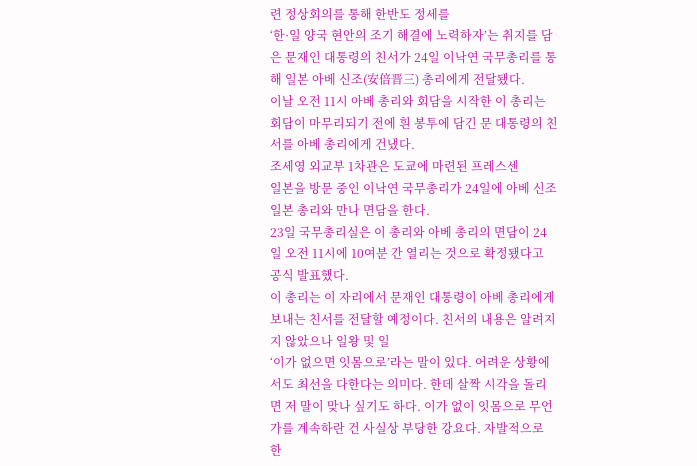련 정상회의를 통해 한반도 정세를
‘한·일 양국 현안의 조기 해결에 노력하자’는 취지를 담은 문재인 대통령의 친서가 24일 이낙연 국무총리를 통해 일본 아베 신조(安倍晋三) 총리에게 전달됐다.
이날 오전 11시 아베 총리와 회담을 시작한 이 총리는 회담이 마무리되기 전에 흰 봉투에 담긴 문 대통령의 친서를 아베 총리에게 건냈다.
조세영 외교부 1차관은 도쿄에 마련된 프레스센
일본을 방문 중인 이낙연 국무총리가 24일에 아베 신조 일본 총리와 만나 면담을 한다.
23일 국무총리실은 이 총리와 아베 총리의 면담이 24일 오전 11시에 10여분 간 열리는 것으로 확정됐다고 공식 발표했다.
이 총리는 이 자리에서 문재인 대통령이 아베 총리에게 보내는 친서를 전달할 예정이다. 친서의 내용은 알려지지 않았으나 일왕 및 일
‘이가 없으면 잇몸으로’라는 말이 있다. 어려운 상황에서도 최선을 다한다는 의미다. 한데 살짝 시각을 돌리면 저 말이 맞나 싶기도 하다. 이가 없이 잇몸으로 무언가를 계속하란 건 사실상 부당한 강요다. 자발적으로 한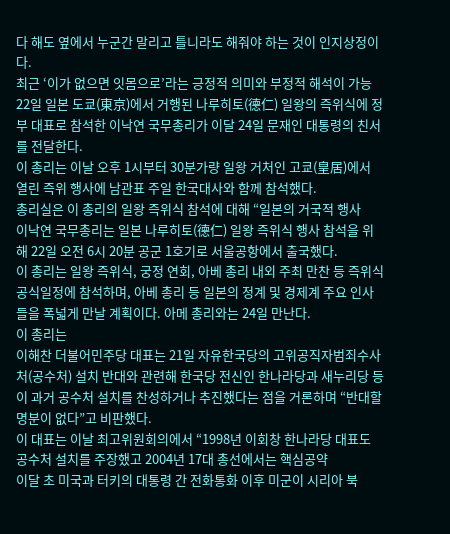다 해도 옆에서 누군간 말리고 틀니라도 해줘야 하는 것이 인지상정이다.
최근 ‘이가 없으면 잇몸으로’라는 긍정적 의미와 부정적 해석이 가능
22일 일본 도쿄(東京)에서 거행된 나루히토(德仁) 일왕의 즉위식에 정부 대표로 참석한 이낙연 국무총리가 이달 24일 문재인 대통령의 친서를 전달한다.
이 총리는 이날 오후 1시부터 30분가량 일왕 거처인 고쿄(皇居)에서 열린 즉위 행사에 남관표 주일 한국대사와 함께 참석했다.
총리실은 이 총리의 일왕 즉위식 참석에 대해 “일본의 거국적 행사
이낙연 국무총리는 일본 나루히토(德仁) 일왕 즉위식 행사 참석을 위해 22일 오전 6시 20분 공군 1호기로 서울공항에서 출국했다.
이 총리는 일왕 즉위식, 궁정 연회, 아베 총리 내외 주최 만찬 등 즉위식 공식일정에 참석하며, 아베 총리 등 일본의 정계 및 경제계 주요 인사들을 폭넓게 만날 계획이다. 아메 총리와는 24일 만난다.
이 총리는
이해찬 더불어민주당 대표는 21일 자유한국당의 고위공직자범죄수사처(공수처) 설치 반대와 관련해 한국당 전신인 한나라당과 새누리당 등이 과거 공수처 설치를 찬성하거나 추진했다는 점을 거론하며 “반대할 명분이 없다”고 비판했다.
이 대표는 이날 최고위원회의에서 “1998년 이회창 한나라당 대표도 공수처 설치를 주장했고 2004년 17대 총선에서는 핵심공약
이달 초 미국과 터키의 대통령 간 전화통화 이후 미군이 시리아 북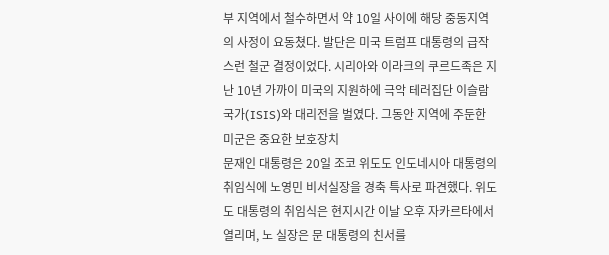부 지역에서 철수하면서 약 10일 사이에 해당 중동지역의 사정이 요동쳤다. 발단은 미국 트럼프 대통령의 급작스런 철군 결정이었다. 시리아와 이라크의 쿠르드족은 지난 10년 가까이 미국의 지원하에 극악 테러집단 이슬람국가(ISIS)와 대리전을 벌였다. 그동안 지역에 주둔한 미군은 중요한 보호장치
문재인 대통령은 20일 조코 위도도 인도네시아 대통령의 취임식에 노영민 비서실장을 경축 특사로 파견했다. 위도도 대통령의 취임식은 현지시간 이날 오후 자카르타에서 열리며, 노 실장은 문 대통령의 친서를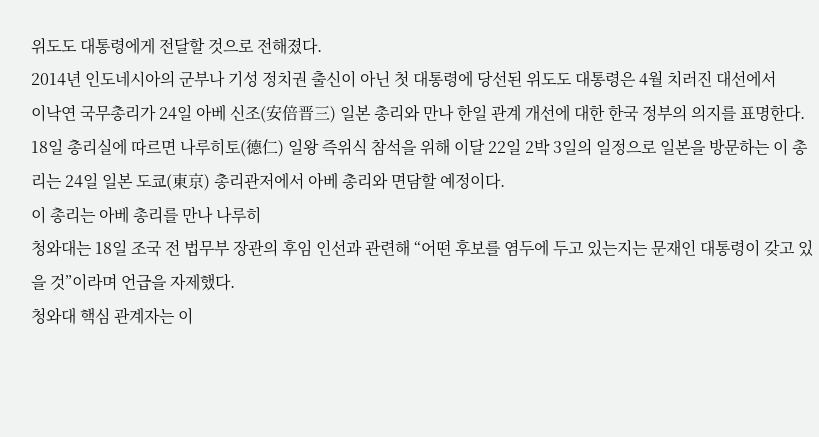위도도 대통령에게 전달할 것으로 전해졌다.
2014년 인도네시아의 군부나 기성 정치권 출신이 아닌 첫 대통령에 당선된 위도도 대통령은 4월 치러진 대선에서
이낙연 국무총리가 24일 아베 신조(安倍晋三) 일본 총리와 만나 한일 관계 개선에 대한 한국 정부의 의지를 표명한다.
18일 총리실에 따르면 나루히토(德仁) 일왕 즉위식 참석을 위해 이달 22일 2박 3일의 일정으로 일본을 방문하는 이 총리는 24일 일본 도쿄(東京) 총리관저에서 아베 총리와 면담할 예정이다.
이 총리는 아베 총리를 만나 나루히
청와대는 18일 조국 전 법무부 장관의 후임 인선과 관련해 “어떤 후보를 염두에 두고 있는지는 문재인 대통령이 갖고 있을 것”이라며 언급을 자제했다.
청와대 핵심 관계자는 이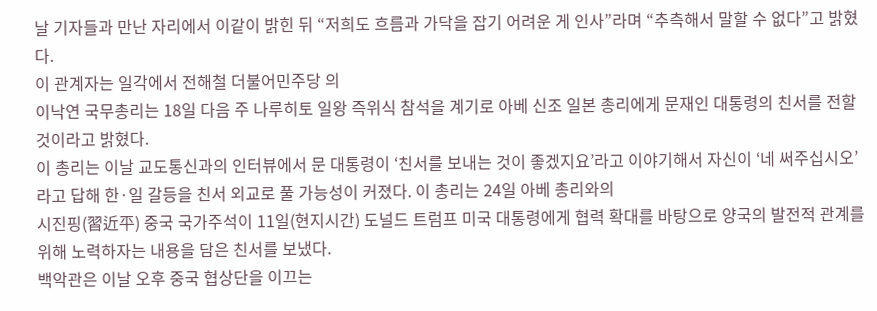날 기자들과 만난 자리에서 이같이 밝힌 뒤 “저희도 흐름과 가닥을 잡기 어려운 게 인사”라며 “추측해서 말할 수 없다”고 밝혔다.
이 관계자는 일각에서 전해철 더불어민주당 의
이낙연 국무총리는 18일 다음 주 나루히토 일왕 즉위식 참석을 계기로 아베 신조 일본 총리에게 문재인 대통령의 친서를 전할 것이라고 밝혔다.
이 총리는 이날 교도통신과의 인터뷰에서 문 대통령이 ‘친서를 보내는 것이 좋겠지요’라고 이야기해서 자신이 ‘네 써주십시오’라고 답해 한·일 갈등을 친서 외교로 풀 가능성이 커졌다. 이 총리는 24일 아베 총리와의
시진핑(習近平) 중국 국가주석이 11일(현지시간) 도널드 트럼프 미국 대통령에게 협력 확대를 바탕으로 양국의 발전적 관계를 위해 노력하자는 내용을 담은 친서를 보냈다.
백악관은 이날 오후 중국 협상단을 이끄는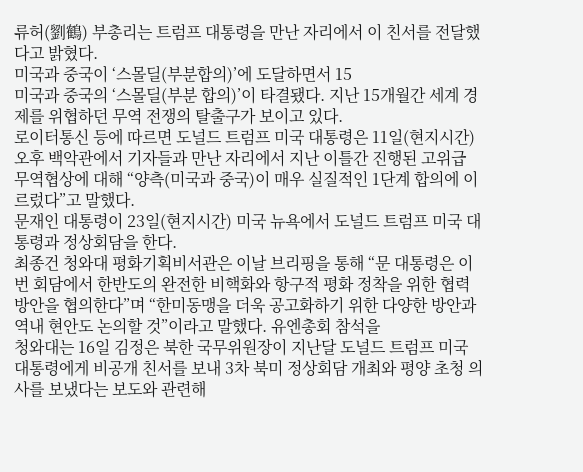류허(劉鶴) 부총리는 트럼프 대통령을 만난 자리에서 이 친서를 전달했다고 밝혔다.
미국과 중국이 ‘스몰딜(부분합의)’에 도달하면서 15
미국과 중국의 ‘스몰딜(부분 합의)’이 타결됐다. 지난 15개월간 세계 경제를 위협하던 무역 전쟁의 탈출구가 보이고 있다.
로이터통신 등에 따르면 도널드 트럼프 미국 대통령은 11일(현지시간) 오후 백악관에서 기자들과 만난 자리에서 지난 이틀간 진행된 고위급 무역협상에 대해 “양측(미국과 중국)이 매우 실질적인 1단계 합의에 이르렀다”고 말했다.
문재인 대통령이 23일(현지시간) 미국 뉴욕에서 도널드 트럼프 미국 대통령과 정상회담을 한다.
최종건 청와대 평화기획비서관은 이날 브리핑을 통해 “문 대통령은 이번 회담에서 한반도의 완전한 비핵화와 항구적 평화 정착을 위한 협력 방안을 협의한다”며 “한미동맹을 더욱 공고화하기 위한 다양한 방안과 역내 현안도 논의할 것”이라고 말했다. 유엔총회 참석을
청와대는 16일 김정은 북한 국무위원장이 지난달 도널드 트럼프 미국 대통령에게 비공개 친서를 보내 3차 북미 정상회담 개최와 평양 초청 의사를 보냈다는 보도와 관련해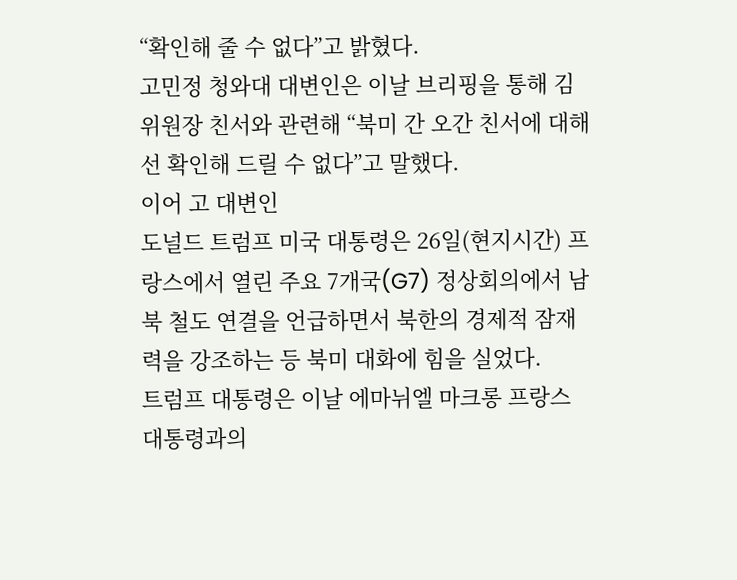“확인해 줄 수 없다”고 밝혔다.
고민정 청와대 대변인은 이날 브리핑을 통해 김 위원장 친서와 관련해 “북미 간 오간 친서에 대해선 확인해 드릴 수 없다”고 말했다.
이어 고 대변인
도널드 트럼프 미국 대통령은 26일(현지시간) 프랑스에서 열린 주요 7개국(G7) 정상회의에서 남북 철도 연결을 언급하면서 북한의 경제적 잠재력을 강조하는 등 북미 대화에 힘을 실었다.
트럼프 대통령은 이날 에마뉘엘 마크롱 프랑스 대통령과의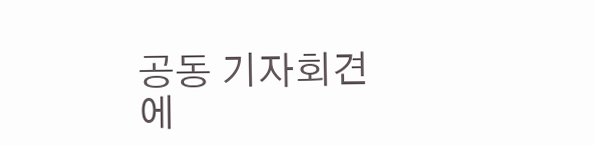공동 기자회견에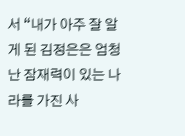서 “내가 아주 잘 알게 된 김정은은 엄청난 잠재력이 있는 나라를 가진 사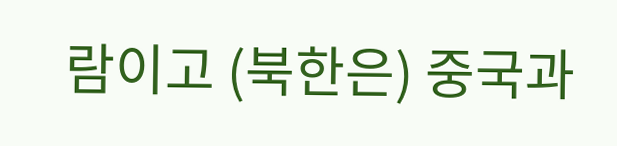람이고 (북한은) 중국과